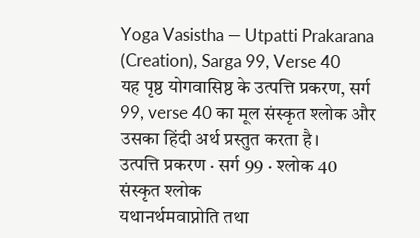Yoga Vasistha — Utpatti Prakarana (Creation), Sarga 99, Verse 40
यह पृष्ठ योगवासिष्ठ के उत्पत्ति प्रकरण, सर्ग 99, verse 40 का मूल संस्कृत श्लोक और उसका हिंदी अर्थ प्रस्तुत करता है।
उत्पत्ति प्रकरण · सर्ग 99 · श्लोक 40
संस्कृत श्लोक
यथानर्थमवाप्नोति तथा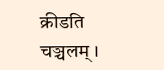क्रीडति चञ्चलम् ।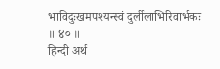भाविदुःखमपश्यन्स्वं दुर्लीलाभिरिवार्भकः ॥ ४० ॥
हिन्दी अर्थ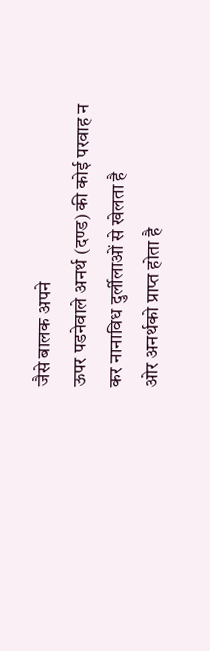जैसे बालक अपने
ऊपर पडनेवाले अनर्थ (दण्ड) की कोई परवाह न कर नानाविध दुर्लीलाओं से खेलता है
ओर अनर्थको प्राप्त होता है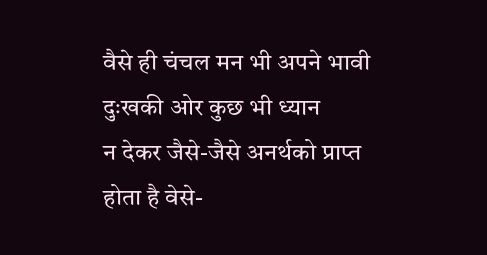वैसे ही चंचल मन भी अपने भावी दुःखकी ओर कुछ भी ध्यान
न देकर जैसे-जैसे अनर्थको प्राप्त होता है वेसे-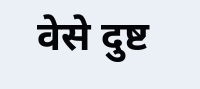वेसे दुष्ट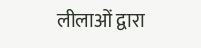लीलाओं द्वारा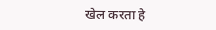खेल करता हे